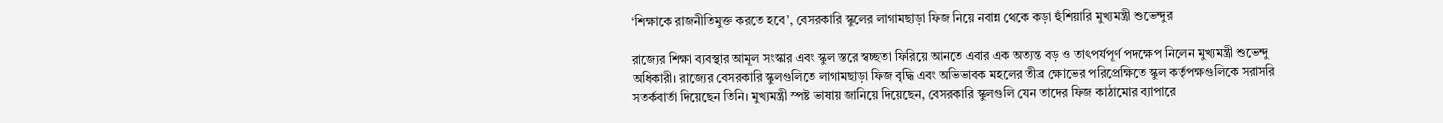‘শিক্ষাকে রাজনীতিমুক্ত করতে হবে’, বেসরকারি স্কুলের লাগামছাড়া ফিজ নিয়ে নবান্ন থেকে কড়া হুঁশিয়ারি মুখ্যমন্ত্রী শুভেন্দুর

রাজ্যের শিক্ষা ব্যবস্থার আমূল সংস্কার এবং স্কুল স্তরে স্বচ্ছতা ফিরিয়ে আনতে এবার এক অত্যন্ত বড় ও তাৎপর্যপূর্ণ পদক্ষেপ নিলেন মুখ্যমন্ত্রী শুভেন্দু অধিকারী। রাজ্যের বেসরকারি স্কুলগুলিতে লাগামছাড়া ফিজ বৃদ্ধি এবং অভিভাবক মহলের তীব্র ক্ষোভের পরিপ্রেক্ষিতে স্কুল কর্তৃপক্ষগুলিকে সরাসরি সতর্কবার্তা দিয়েছেন তিনি। মুখ্যমন্ত্রী স্পষ্ট ভাষায় জানিয়ে দিয়েছেন, বেসরকারি স্কুলগুলি যেন তাদের ফিজ কাঠামোর ব্যাপারে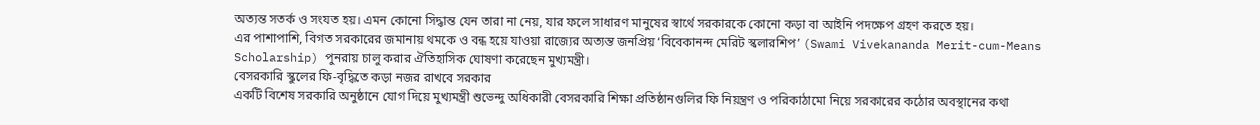অত্যন্ত সতর্ক ও সংযত হয়। এমন কোনো সিদ্ধান্ত যেন তারা না নেয়, যার ফলে সাধারণ মানুষের স্বার্থে সরকারকে কোনো কড়া বা আইনি পদক্ষেপ গ্রহণ করতে হয়।
এর পাশাপাশি, বিগত সরকারের জমানায় থমকে ও বন্ধ হয়ে যাওয়া রাজ্যের অত্যন্ত জনপ্রিয় ‘বিবেকানন্দ মেরিট স্কলারশিপ’ (Swami Vivekananda Merit-cum-Means Scholarship) পুনরায় চালু করার ঐতিহাসিক ঘোষণা করেছেন মুখ্যমন্ত্রী।
বেসরকারি স্কুলের ফি-বৃদ্ধিতে কড়া নজর রাখবে সরকার
একটি বিশেষ সরকারি অনুষ্ঠানে যোগ দিয়ে মুখ্যমন্ত্রী শুভেন্দু অধিকারী বেসরকারি শিক্ষা প্রতিষ্ঠানগুলির ফি নিয়ন্ত্রণ ও পরিকাঠামো নিয়ে সরকারের কঠোর অবস্থানের কথা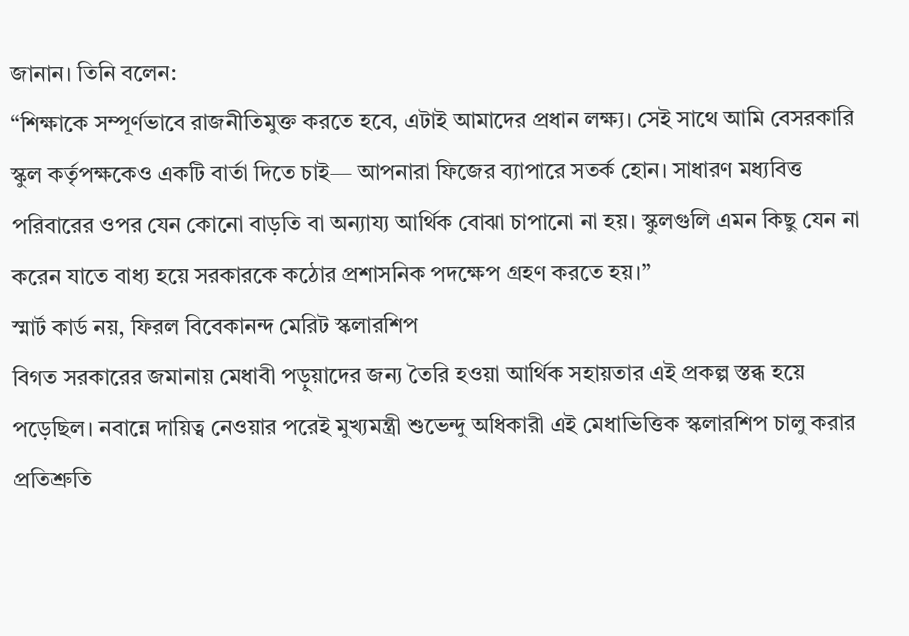জানান। তিনি বলেন:
“শিক্ষাকে সম্পূর্ণভাবে রাজনীতিমুক্ত করতে হবে, এটাই আমাদের প্রধান লক্ষ্য। সেই সাথে আমি বেসরকারি স্কুল কর্তৃপক্ষকেও একটি বার্তা দিতে চাই— আপনারা ফিজের ব্যাপারে সতর্ক হোন। সাধারণ মধ্যবিত্ত পরিবারের ওপর যেন কোনো বাড়তি বা অন্যায্য আর্থিক বোঝা চাপানো না হয়। স্কুলগুলি এমন কিছু যেন না করেন যাতে বাধ্য হয়ে সরকারকে কঠোর প্রশাসনিক পদক্ষেপ গ্রহণ করতে হয়।”
স্মার্ট কার্ড নয়, ফিরল বিবেকানন্দ মেরিট স্কলারশিপ
বিগত সরকারের জমানায় মেধাবী পড়ুয়াদের জন্য তৈরি হওয়া আর্থিক সহায়তার এই প্রকল্প স্তব্ধ হয়ে পড়েছিল। নবান্নে দায়িত্ব নেওয়ার পরেই মুখ্যমন্ত্রী শুভেন্দু অধিকারী এই মেধাভিত্তিক স্কলারশিপ চালু করার প্রতিশ্রুতি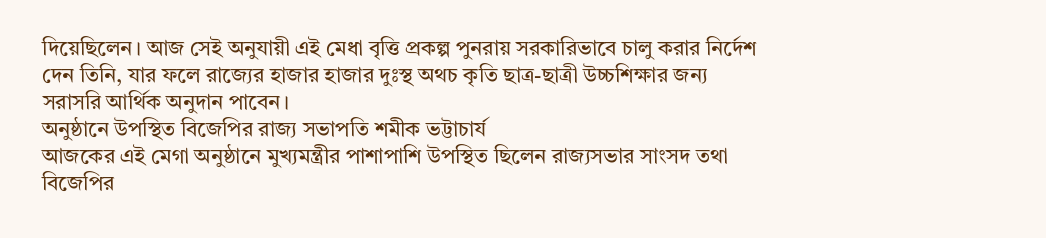দিয়েছিলেন। আজ সেই অনুযায়ী এই মেধা বৃত্তি প্রকল্প পুনরায় সরকারিভাবে চালু করার নির্দেশ দেন তিনি, যার ফলে রাজ্যের হাজার হাজার দুঃস্থ অথচ কৃতি ছাত্র-ছাত্রী উচ্চশিক্ষার জন্য সরাসরি আর্থিক অনুদান পাবেন।
অনুষ্ঠানে উপস্থিত বিজেপির রাজ্য সভাপতি শমীক ভট্টাচার্য
আজকের এই মেগা অনুষ্ঠানে মুখ্যমন্ত্রীর পাশাপাশি উপস্থিত ছিলেন রাজ্যসভার সাংসদ তথা বিজেপির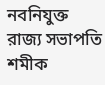নবনিযুক্ত রাজ্য সভাপতি শমীক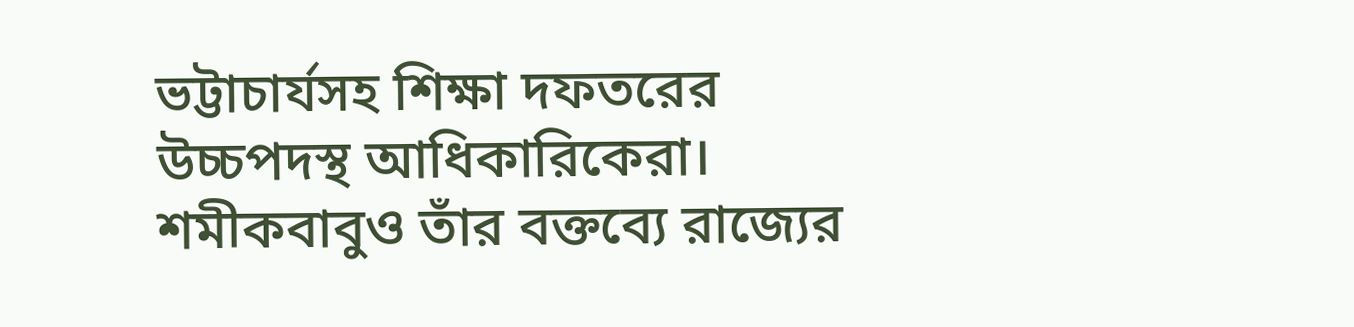ভট্টাচার্যসহ শিক্ষা দফতরের উচ্চপদস্থ আধিকারিকেরা। শমীকবাবুও তাঁর বক্তব্যে রাজ্যের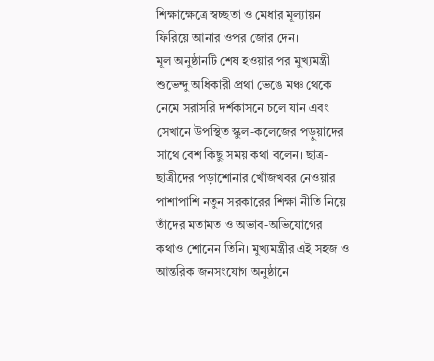শিক্ষাক্ষেত্রে স্বচ্ছতা ও মেধার মূল্যায়ন ফিরিয়ে আনার ওপর জোর দেন।
মূল অনুষ্ঠানটি শেষ হওয়ার পর মুখ্যমন্ত্রী শুভেন্দু অধিকারী প্রথা ভেঙে মঞ্চ থেকে নেমে সরাসরি দর্শকাসনে চলে যান এবং সেখানে উপস্থিত স্কুল-কলেজের পড়ুয়াদের সাথে বেশ কিছু সময় কথা বলেন। ছাত্র-ছাত্রীদের পড়াশোনার খোঁজখবর নেওয়ার পাশাপাশি নতুন সরকারের শিক্ষা নীতি নিয়ে তাঁদের মতামত ও অভাব-অভিযোগের কথাও শোনেন তিনি। মুখ্যমন্ত্রীর এই সহজ ও আন্তরিক জনসংযোগ অনুষ্ঠানে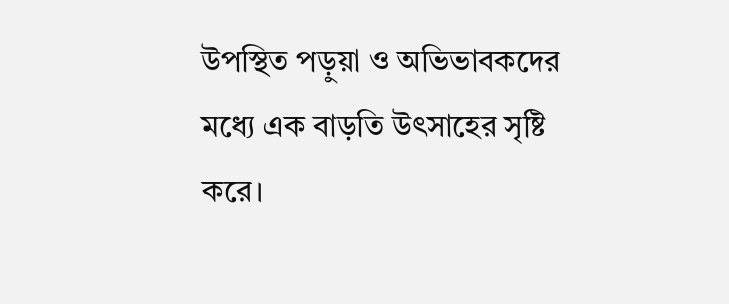উপস্থিত পড়ুয়া ও অভিভাবকদের মধ্যে এক বাড়তি উৎসাহের সৃষ্টি করে।